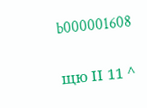b000001608

щю ІІ 11 ^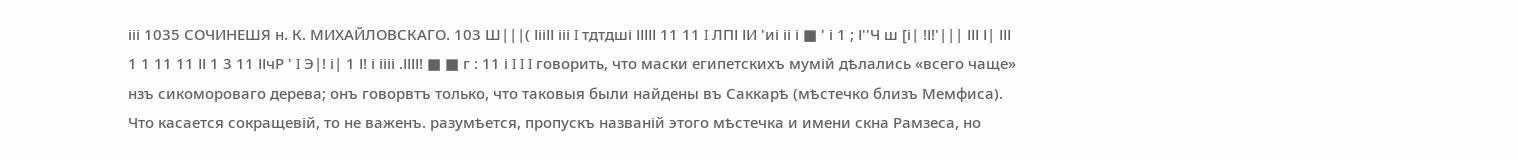ііі 1035 СОЧИНЕШЯ н. К. МИХАЙЛОВСКАГО. 103 Ш|||( ІііІІ ііі I тдтдші ІІІІІ 11 11 I ЛПІ ІИ 'иі іі і ■ ' і 1 ; І''Ч ш [і| !І!'||| ІІІ І| ІІІ 1 1 11 11 ІІ 1 3 11 ІІчР ' I Э|! і| 1 І! і іііі .ІІІІ! ■ ■ г : 11 і I I I говорить, что маски египетскихъ мумій дѣлались «всего чаще» нзъ сикомороваго дерева; онъ говорвтъ только, что таковыя были найдены въ Саккарѣ (мѣстечко близъ Мемфиса). Что касается сокращевій, то не важенъ. разумѣется, пропускъ названій этого мѣстечка и имени скна Рамзеса, но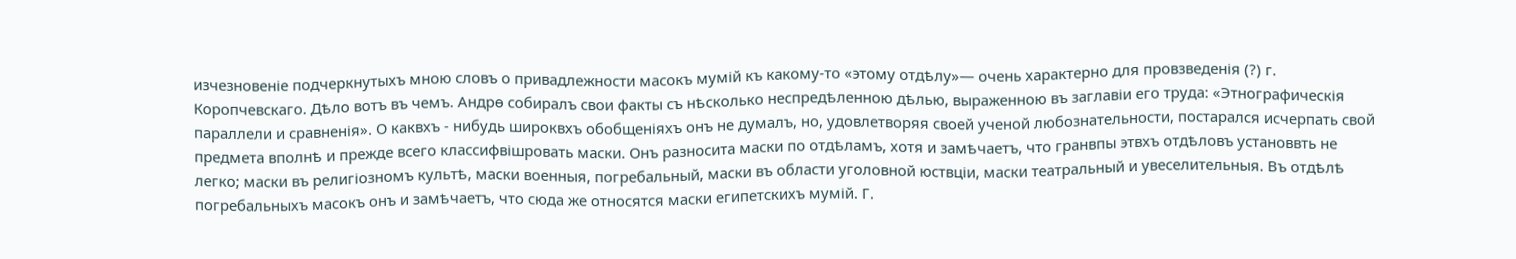изчезновеніе подчеркнутыхъ мною словъ о привадлежности масокъ мумій къ какому-то «этому отдѣлу»— очень характерно для провзведенія (?) г. Коропчевскаго. Дѣло вотъ въ чемъ. Андрѳ собиралъ свои факты съ нѣсколько неспредѣленною дѣлью, выраженною въ заглавіи его труда: «Этнографическія параллели и сравненія». О каквхъ - нибудь широквхъ обобщеніяхъ онъ не думалъ, но, удовлетворяя своей ученой любознательности, постарался исчерпать свой предмета вполнѣ и прежде всего классифвішровать маски. Онъ разносита маски по отдѣламъ, хотя и замѣчаетъ, что гранвпы этвхъ отдѣловъ установвть не легко; маски въ религіозномъ культѣ, маски военныя, погребальный, маски въ области уголовной юствціи, маски театральный и увеселительныя. Въ отдѣлѣ погребальныхъ масокъ онъ и замѣчаетъ, что сюда же относятся маски египетскихъ мумій. Г.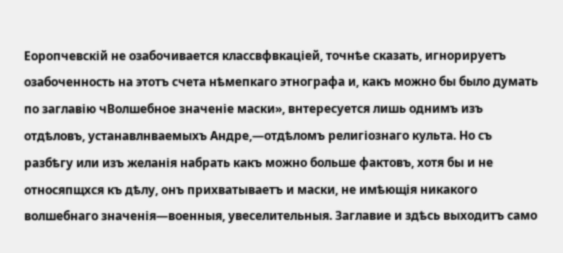Еоропчевскій не озабочивается классвфвкаціей, точнѣе сказать, игнорируетъ озабоченность на этотъ счета нѣмепкаго этнографа и, какъ можно бы было думать по заглавію чВолшебное значеніе маски», внтересуется лишь однимъ изъ отдѣловъ, устанавлнваемыхъ Андре,—отдѣломъ религіознаго культа. Но съ разбѣгу или изъ желанія набрать какъ можно больше фактовъ, хотя бы и не относяпщхся къ дѣлу, онъ прихватываетъ и маски, не имѣющія никакого волшебнаго значенія—военныя, увеселительныя. Заглавие и здѣсь выходитъ само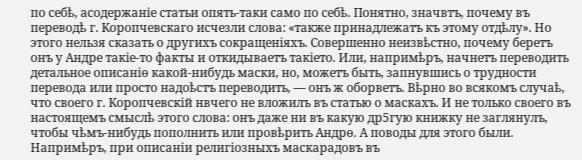по себѣ, асодержаніе статьи опять-таки само по себѣ. Понятно, значвтъ, почему въ переводѣ г. Коропчевскаго исчезли слова: «также принадлежатъ къ этому отдѣлу». Но этого нельзя сказать о другихъ сокращеніяхъ. Совершенно неизвѣстно, почему беретъ онъ у Андре такіе-то факты и откидываетъ такіето. Или, напримѣръ, начнетъ переводить детальное описаніѳ какой-нибудь маски, но, можетъ быть, запнувшись о трудности перевода или просто надоѣстъ переводить, — онъ ж оборветъ. Вѣрно во всякомъ случаѣ, что своего г. Коропчевскій нвчего не вложилъ въ статью о маскахъ. И не только своего въ настоящемъ смыслѣ этого слова: онъ даже ни въ какую др5гую книжку не заглянулъ, чтобы чѣмъ-нибудь пополнить или провѣрить Андрѳ. А поводы для этого были. Напримѣръ, при описаніи религіозныхъ маскарадовъ въ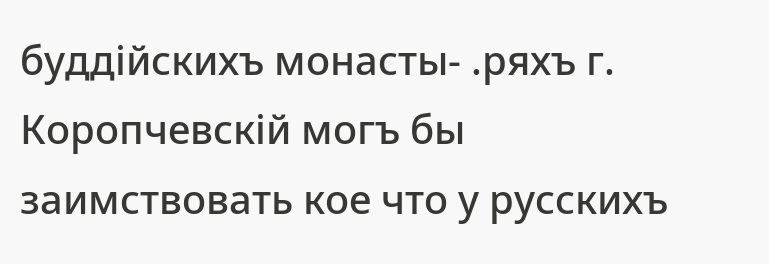буддійскихъ монасты- .ряхъ г. Коропчевскій могъ бы заимствовать кое что у русскихъ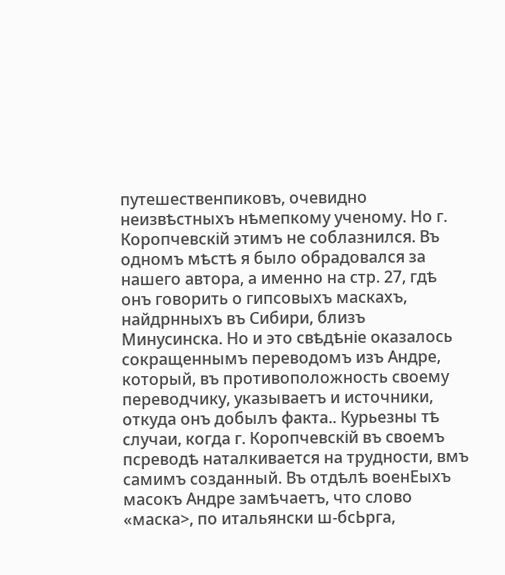путешественпиковъ, очевидно неизвѣстныхъ нѣмепкому ученому. Но г. Коропчевскій этимъ не соблазнился. Въ одномъ мѣстѣ я было обрадовался за нашего автора, а именно на стр. 27, гдѣ онъ говорить о гипсовыхъ маскахъ, найдрнныхъ въ Сибири, близъ Минусинска. Но и это свѣдѣніе оказалось сокращеннымъ переводомъ изъ Андре, который, въ противоположность своему переводчику, указываетъ и источники, откуда онъ добылъ факта.. Курьезны тѣ случаи, когда г. Коропчевскій въ своемъ псреводѣ наталкивается на трудности, вмъ самимъ созданный. Въ отдѣлѣ военЕыхъ масокъ Андре замѣчаетъ, что слово «маска>, по итальянски ш-бсЬрга,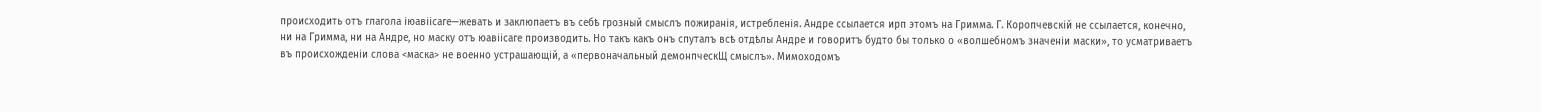происходить отъ глагола іюавіісаге—жевать и заклюпаетъ въ себѣ грозный смыслъ пожиранія, истребленія. Андре ссылается ирп этомъ на Гримма. Г. Коропчевскій не ссылается, конечно, ни на Гримма, ни на Андре, но маску отъ юавіісаге производить. Но такъ какъ онъ спуталъ всѣ отдѣлы Андре и говоритъ будто бы только о «волшебномъ значеніи маски», то усматриваетъ въ происхожденіи слова <маска> не военно устрашающій, а «первоначальный демонпческЩ смыслъ». Мимоходомъ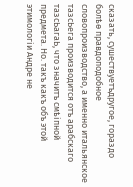сказать, сушествуетъдругое, гораздо болѣѳ правдоподобное словопроизводство, а именно итальянское тазсЬега производится отъ арабскаго тазсЬагаЬ, что значитъ смѣіпной предмета. Но. такъ какъ объ этой этимологіи Андре не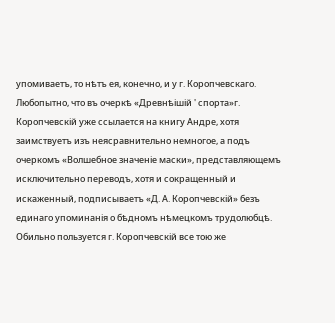упомиваетъ, то нѣтъ ея, конечно, и у г. Коропчевскаго. Любопытно, что въ очеркѣ «Древнѣішій ' спорта»г. Коропчевскій уже ссылается на книгу Андре, хотя заимствуетъ изъ неясравнительно немногое, а подъ очеркомъ «Волшебное значеніе маски», представляющемъ исключительно переводъ, хотя и сокращенный и искаженный, подписываетъ «Д. А. Коропчевскій» безъ единаго упоминанія о бѣдномъ нѣмецкомъ трудолюбцѣ. Обильно пользуется г. Коропчевскій все тою же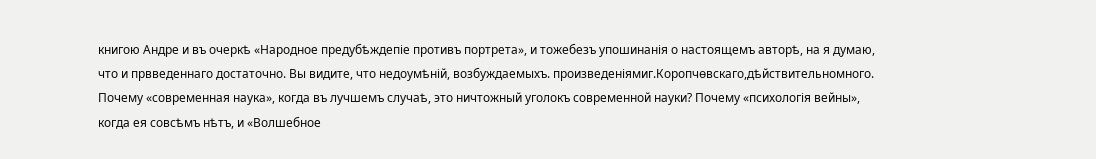книгою Андре и въ очеркѣ «Народное предубѣждепіе противъ портрета», и тожебезъ упошинанія о настоящемъ авторѣ, на я думаю, что и првведеннаго достаточно. Вы видите, что недоумѣній, возбуждаемыхъ. произведеніямиг.Коропчѳвскаго,дѣйствительномного. Почему «современная наука», когда въ лучшемъ случаѣ, это ничтожный уголокъ современной науки? Почему «психологія вейны», когда ея совсѣмъ нѣтъ, и «Волшебное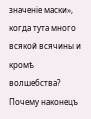значеніе маски», когда тута много всякой всячины и кромѣ волшебства? Почему наконецъ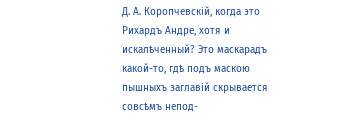Д. А. Коропчевскій, когда это Рихардъ Андре, хотя и искалѣченный? Это маскарадъ какой-то, гдѣ подъ маскою пышныхъ заглавій скрывается совсѣмъ непод-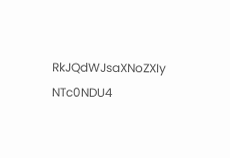RkJQdWJsaXNoZXIy NTc0NDU4